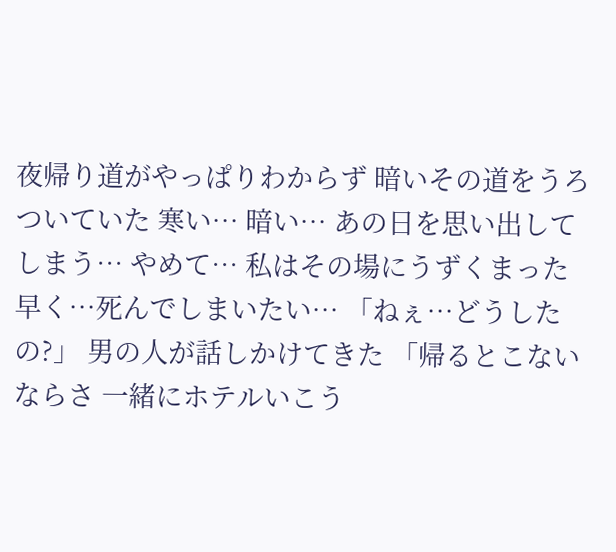夜帰り道がやっぱりわからず 暗いその道をうろついていた 寒い… 暗い… あの日を思い出してしまう… やめて… 私はその場にうずくまった 早く…死んでしまいたい… 「ねぇ…どうしたの?」 男の人が話しかけてきた 「帰るとこないならさ 一緒にホテルいこう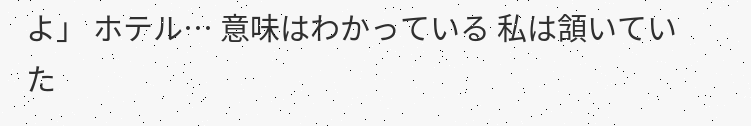よ」 ホテル… 意味はわかっている 私は頷いていた